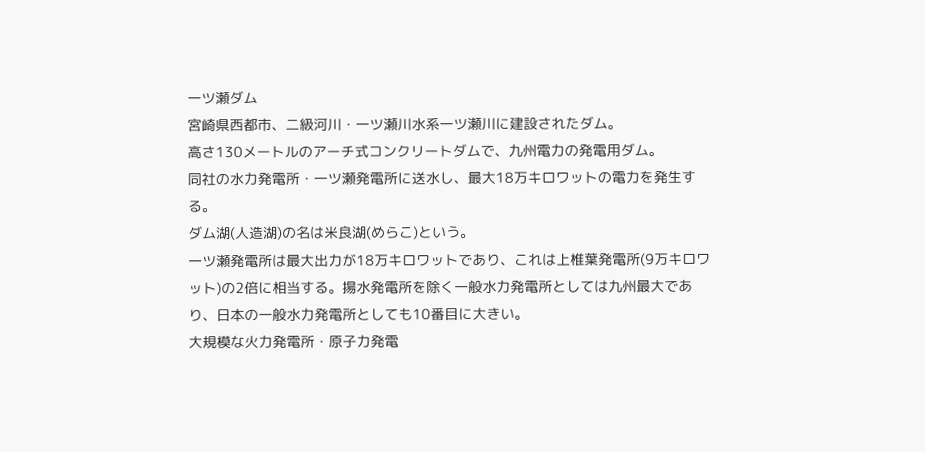一ツ瀬ダム
宮崎県西都市、二級河川・一ツ瀬川水系一ツ瀬川に建設されたダム。
高さ130メートルのアーチ式コンクリートダムで、九州電力の発電用ダム。
同社の水力発電所・一ツ瀬発電所に送水し、最大18万キロワットの電力を発生する。
ダム湖(人造湖)の名は米良湖(めらこ)という。
一ツ瀬発電所は最大出力が18万キロワットであり、これは上椎葉発電所(9万キロワット)の2倍に相当する。揚水発電所を除く一般水力発電所としては九州最大であり、日本の一般水力発電所としても10番目に大きい。
大規模な火力発電所・原子力発電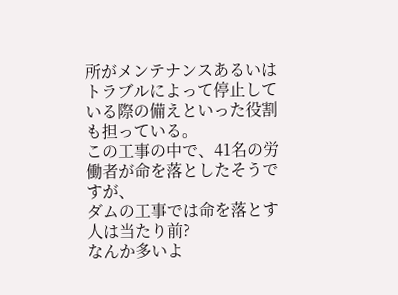所がメンテナンスあるいはトラブルによって停止している際の備えといった役割も担っている。
この工事の中で、41名の労働者が命を落としたそうですが、
ダムの工事では命を落とす人は当たり前?
なんか多いよ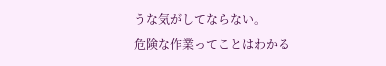うな気がしてならない。
危険な作業ってことはわかる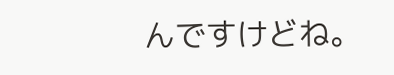んですけどね。